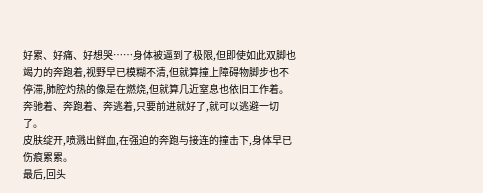好累、好痛、好想哭……身体被逼到了极限,但即使如此双脚也竭力的奔跑着,视野早已模糊不清,但就算撞上障碍物脚步也不停滞,肺腔灼热的像是在燃烧,但就算几近窒息也依旧工作着。
奔驰着、奔跑着、奔逃着,只要前进就好了,就可以逃避一切了。
皮肤绽开,喷溅出鲜血,在强迫的奔跑与接连的撞击下,身体早已伤痕累累。
最后,回头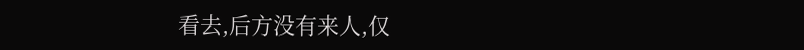看去,后方没有来人,仅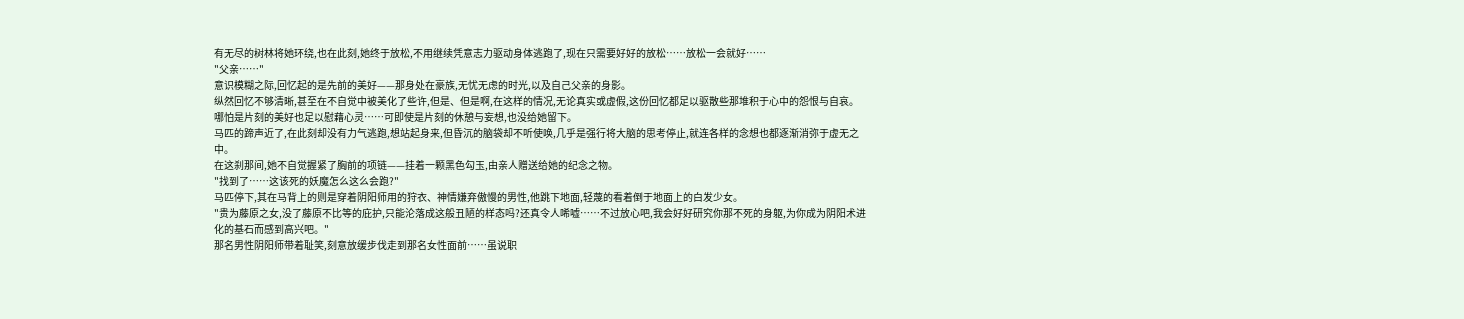有无尽的树林将她环绕,也在此刻,她终于放松,不用继续凭意志力驱动身体逃跑了,现在只需要好好的放松……放松一会就好……
"父亲……"
意识模糊之际,回忆起的是先前的美好——那身处在豪族,无忧无虑的时光,以及自己父亲的身影。
纵然回忆不够清晰,甚至在不自觉中被美化了些许,但是、但是啊,在这样的情况,无论真实或虚假,这份回忆都足以驱散些那堆积于心中的怨恨与自哀。
哪怕是片刻的美好也足以慰藉心灵……可即使是片刻的休憩与妄想,也没给她留下。
马匹的蹄声近了,在此刻却没有力气逃跑,想站起身来,但昏沉的脑袋却不听使唤,几乎是强行将大脑的思考停止,就连各样的念想也都逐渐消弥于虚无之中。
在这刹那间,她不自觉握紧了胸前的项链——挂着一颗黑色勾玉,由亲人赠送给她的纪念之物。
"找到了……这该死的妖魔怎么这么会跑?"
马匹停下,其在马背上的则是穿着阴阳师用的狩衣、神情嫌弃傲慢的男性,他跳下地面,轻蔑的看着倒于地面上的白发少女。
"贵为藤原之女,没了藤原不比等的庇护,只能沦落成这般丑陋的样态吗?还真令人唏嘘……不过放心吧,我会好好研究你那不死的身躯,为你成为阴阳术进化的基石而感到高兴吧。"
那名男性阴阳师带着耻笑,刻意放缓步伐走到那名女性面前……虽说职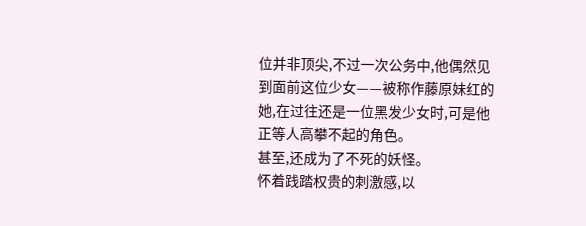位并非顶尖,不过一次公务中,他偶然见到面前这位少女——被称作藤原妹红的她,在过往还是一位黑发少女时,可是他正等人高攀不起的角色。
甚至,还成为了不死的妖怪。
怀着践踏权贵的刺激感,以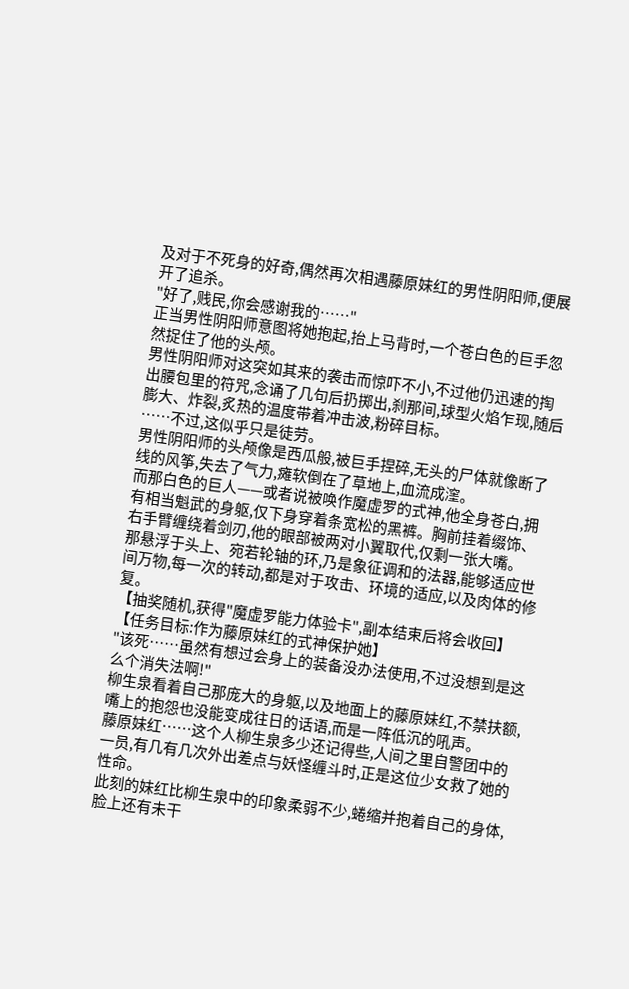及对于不死身的好奇,偶然再次相遇藤原妹红的男性阴阳师,便展开了追杀。
"好了,贱民,你会感谢我的……"
正当男性阴阳师意图将她抱起,抬上马背时,一个苍白色的巨手忽然捉住了他的头颅。
男性阴阳师对这突如其来的袭击而惊吓不小,不过他仍迅速的掏出腰包里的符咒,念诵了几句后扔掷出,刹那间,球型火焰乍现,随后膨大、炸裂,炙热的温度带着冲击波,粉碎目标。
……不过,这似乎只是徒劳。
男性阴阳师的头颅像是西瓜般,被巨手捏碎,无头的尸体就像断了线的风筝,失去了气力,瘫软倒在了草地上,血流成漥。
而那白色的巨人——或者说被唤作魔虚罗的式神,他全身苍白,拥有相当魁武的身躯,仅下身穿着条宽松的黑裤。胸前挂着缀饰、右手臂缠绕着剑刃,他的眼部被两对小翼取代,仅剩一张大嘴。
那悬浮于头上、宛若轮轴的环,乃是象征调和的法器,能够适应世间万物,每一次的转动,都是对于攻击、环境的适应,以及肉体的修复。
【抽奖随机,获得"魔虚罗能力体验卡",副本结束后将会收回】
【任务目标:作为藤原妹红的式神保护她】
"该死……虽然有想过会身上的装备没办法使用,不过没想到是这么个消失法啊!"
柳生泉看着自己那庞大的身躯,以及地面上的藤原妹红,不禁扶额,嘴上的抱怨也没能变成往日的话语,而是一阵低沉的吼声。
藤原妹红……这个人柳生泉多少还记得些,人间之里自警团中的一员,有几有几次外出差点与妖怪缠斗时,正是这位少女救了她的性命。
此刻的妹红比柳生泉中的印象柔弱不少,蜷缩并抱着自己的身体,脸上还有未干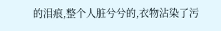的泪痕,整个人脏兮兮的,衣物沾染了污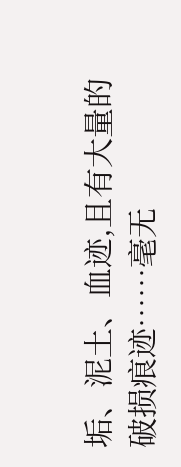垢、泥土、血迹,且有大量的破损痕迹……毫无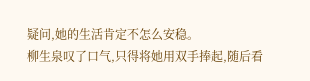疑问,她的生活肯定不怎么安稳。
柳生泉叹了口气,只得将她用双手捧起,随后看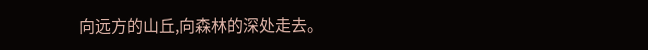向远方的山丘,向森林的深处走去。